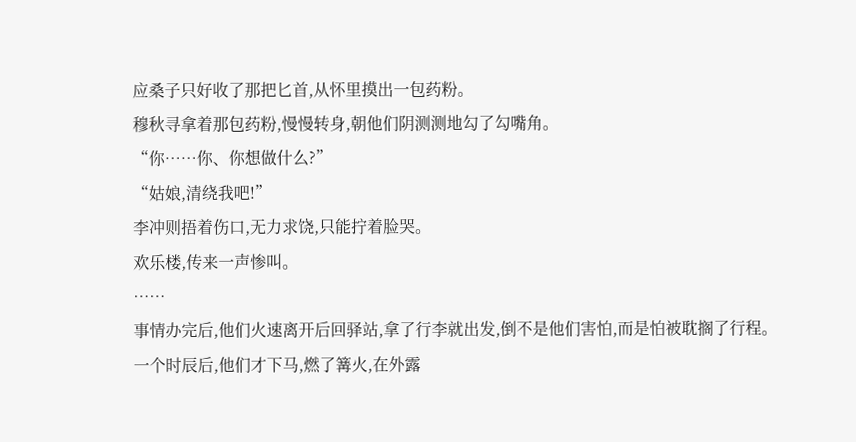应桑子只好收了那把匕首,从怀里摸出一包药粉。
穆秋寻拿着那包药粉,慢慢转身,朝他们阴测测地勾了勾嘴角。
“你……你、你想做什么?”
“姑娘,清绕我吧!”
李冲则捂着伤口,无力求饶,只能拧着脸哭。
欢乐楼,传来一声惨叫。
……
事情办完后,他们火速离开后回驿站,拿了行李就出发,倒不是他们害怕,而是怕被耽搁了行程。
一个时辰后,他们才下马,燃了篝火,在外露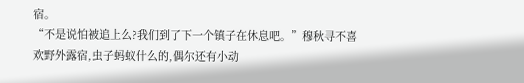宿。
“不是说怕被追上么?我们到了下一个镇子在休息吧。”穆秋寻不喜欢野外露宿,虫子蚂蚁什么的,偶尔还有小动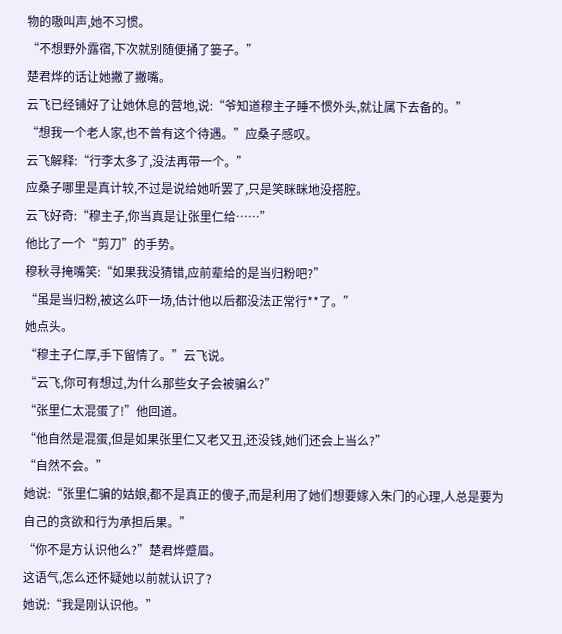物的嗷叫声,她不习惯。
“不想野外露宿,下次就别随便捅了篓子。”
楚君烨的话让她撇了撇嘴。
云飞已经铺好了让她休息的营地,说:“爷知道穆主子睡不惯外头,就让属下去备的。”
“想我一个老人家,也不曾有这个待遇。”应桑子感叹。
云飞解释:“行李太多了,没法再带一个。”
应桑子哪里是真计较,不过是说给她听罢了,只是笑眯眯地没搭腔。
云飞好奇:“穆主子,你当真是让张里仁给……”
他比了一个“剪刀”的手势。
穆秋寻掩嘴笑:“如果我没猜错,应前辈给的是当归粉吧?”
“虽是当归粉,被这么吓一场,估计他以后都没法正常行**了。”
她点头。
“穆主子仁厚,手下留情了。”云飞说。
“云飞,你可有想过,为什么那些女子会被骗么?”
“张里仁太混蛋了!”他回道。
“他自然是混蛋,但是如果张里仁又老又丑,还没钱,她们还会上当么?”
“自然不会。”
她说:“张里仁骗的姑娘,都不是真正的傻子,而是利用了她们想要嫁入朱门的心理,人总是要为自己的贪欲和行为承担后果。”
“你不是方认识他么?”楚君烨蹙眉。
这语气,怎么还怀疑她以前就认识了?
她说:“我是刚认识他。”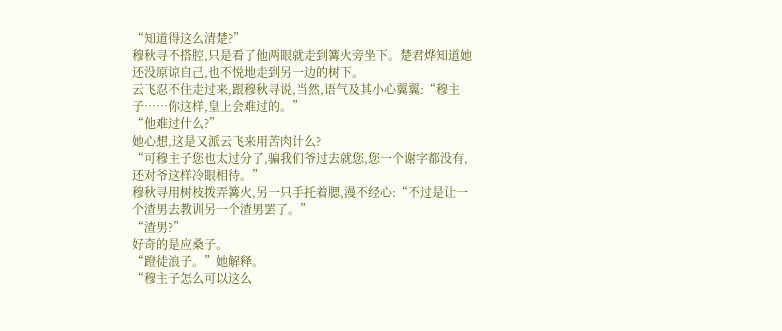“知道得这么清楚?”
穆秋寻不搭腔,只是看了他两眼就走到篝火旁坐下。楚君烨知道她还没原谅自己,也不悦地走到另一边的树下。
云飞忍不住走过来,跟穆秋寻说,当然,语气及其小心翼翼:“穆主子……你这样,皇上会难过的。”
“他难过什么?”
她心想,这是又派云飞来用苦肉计么?
“可穆主子您也太过分了,骗我们爷过去就您,您一个谢字都没有,还对爷这样冷眼相待。”
穆秋寻用树枝拨弄篝火,另一只手托着腮,漫不经心:“不过是让一个渣男去教训另一个渣男罢了。”
“渣男?”
好奇的是应桑子。
“蹬徒浪子。”她解释。
“穆主子怎么可以这么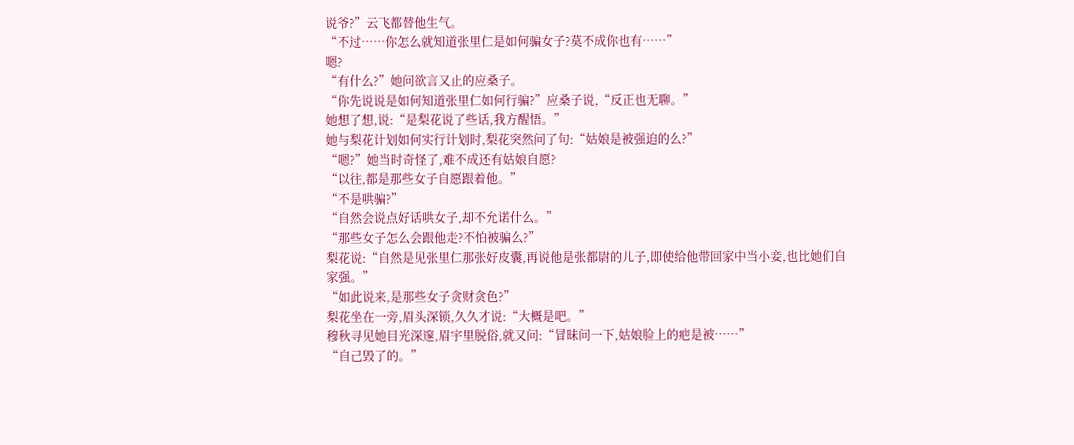说爷?”云飞都替他生气。
“不过……你怎么就知道张里仁是如何骗女子?莫不成你也有……”
嗯?
“有什么?”她问欲言又止的应桑子。
“你先说说是如何知道张里仁如何行骗?”应桑子说,“反正也无聊。”
她想了想,说:“是梨花说了些话,我方醒悟。”
她与梨花计划如何实行计划时,梨花突然问了句:“姑娘是被强迫的么?”
“嗯?”她当时奇怪了,难不成还有姑娘自愿?
“以往,都是那些女子自愿跟着他。”
“不是哄骗?”
“自然会说点好话哄女子,却不允诺什么。”
“那些女子怎么会跟他走?不怕被骗么?”
梨花说:“自然是见张里仁那张好皮囊,再说他是张都尉的儿子,即使给他带回家中当小妾,也比她们自家强。”
“如此说来,是那些女子贪财贪色?”
梨花坐在一旁,眉头深锁,久久才说:“大概是吧。”
穆秋寻见她目光深邃,眉宇里脱俗,就又问:“冒昧问一下,姑娘脸上的疤是被……”
“自己毁了的。”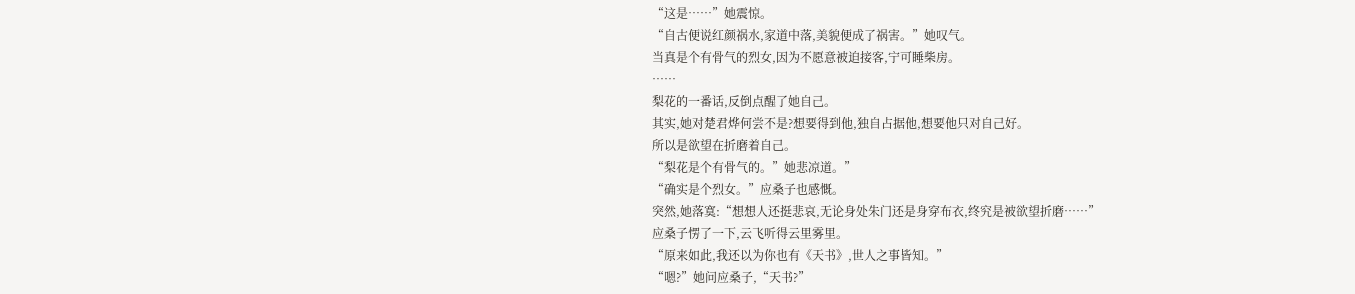“这是……”她震惊。
“自古便说红颜祸水,家道中落,美貌便成了祸害。”她叹气。
当真是个有骨气的烈女,因为不愿意被迫接客,宁可睡柴房。
……
梨花的一番话,反倒点醒了她自己。
其实,她对楚君烨何尝不是?想要得到他,独自占据他,想要他只对自己好。
所以是欲望在折磨着自己。
“梨花是个有骨气的。”她悲凉道。”
“确实是个烈女。”应桑子也感慨。
突然,她落寞:“想想人还挺悲哀,无论身处朱门还是身穿布衣,终究是被欲望折磨……”
应桑子愣了一下,云飞听得云里雾里。
“原来如此,我还以为你也有《天书》,世人之事皆知。”
“嗯?”她问应桑子,“天书?”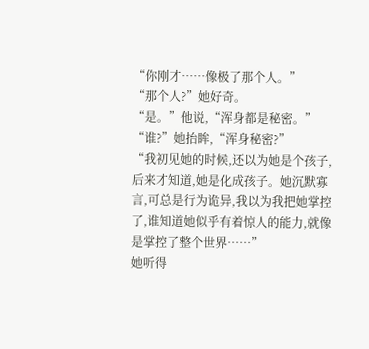“你刚才……像极了那个人。”
“那个人?”她好奇。
“是。”他说,“浑身都是秘密。”
“谁?”她抬眸,“浑身秘密?”
“我初见她的时候,还以为她是个孩子,后来才知道,她是化成孩子。她沉默寡言,可总是行为诡异,我以为我把她掌控了,谁知道她似乎有着惊人的能力,就像是掌控了整个世界……”
她听得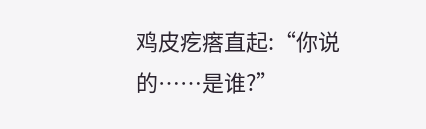鸡皮疙瘩直起:“你说的……是谁?”